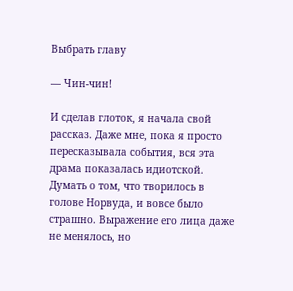Выбрать главу

— Чин-чин!

И сделав глоток, я начала свой рассказ. Даже мне, пока я просто пересказывала события, вся эта драма показалась идиотской. Думать о том, что творилось в голове Норвуда, и вовсе было страшно. Выражение его лица даже не менялось, но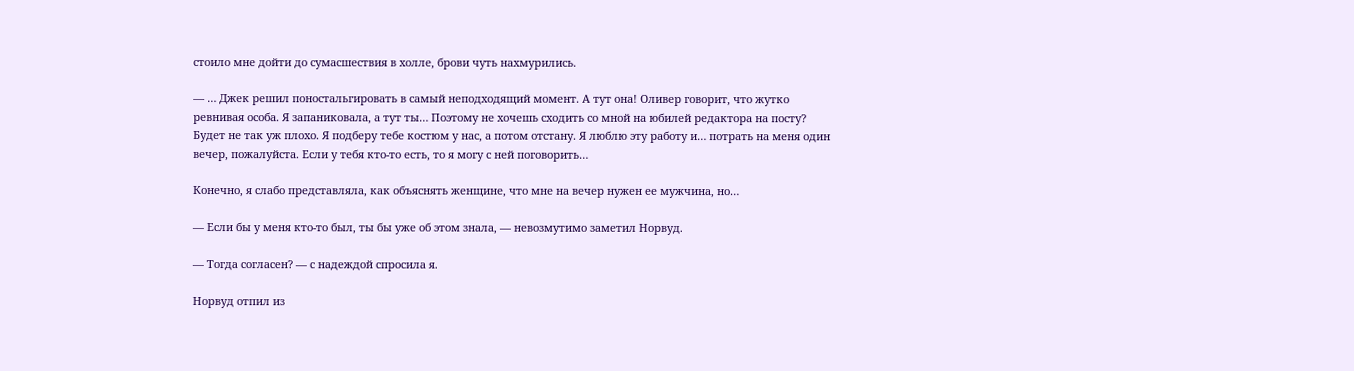стоило мне дойти до сумасшествия в холле, брови чуть нахмурились.

— … Джек решил поностальгировать в самый неподходящий момент. А тут она! Оливер говорит, что жутко ревнивая особа. Я запаниковала, а тут ты… Поэтому не хочешь сходить со мной на юбилей редактора на посту? Будет не так уж плохо. Я подберу тебе костюм у нас, а потом отстану. Я люблю эту работу и… потрать на меня один вечер, пожалуйста. Если у тебя кто-то есть, то я могу с ней поговорить…

Конечно, я слабо представляла, как объяснять женщине, что мне на вечер нужен ее мужчина, но…

— Если бы у меня кто-то был, ты бы уже об этом знала, — невозмутимо заметил Норвуд.

— Тогда согласен? — с надеждой спросила я.

Норвуд отпил из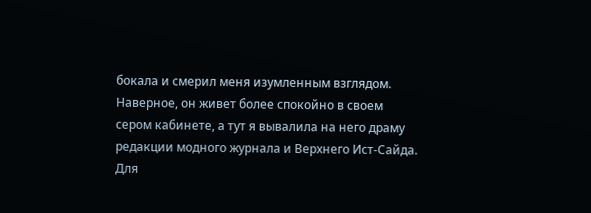бокала и смерил меня изумленным взглядом. Наверное, он живет более спокойно в своем сером кабинете, а тут я вывалила на него драму редакции модного журнала и Верхнего Ист-Сайда. Для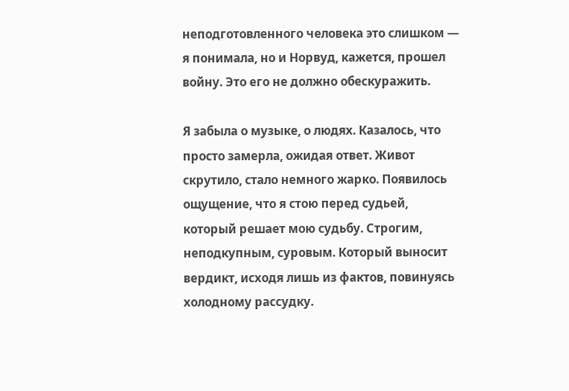неподготовленного человека это слишком — я понимала, но и Норвуд, кажется, прошел войну. Это его не должно обескуражить.

Я забыла о музыке, о людях. Казалось, что просто замерла, ожидая ответ. Живот скрутило, стало немного жарко. Появилось ощущение, что я стою перед судьей, который решает мою судьбу. Строгим, неподкупным, суровым. Который выносит вердикт, исходя лишь из фактов, повинуясь холодному рассудку.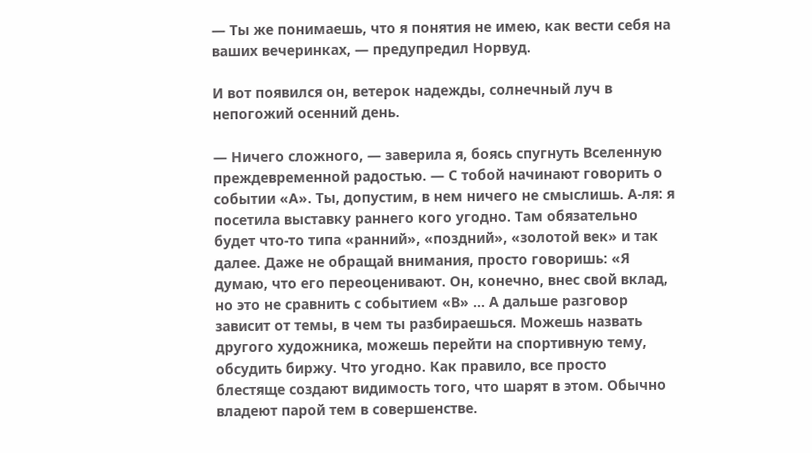— Ты же понимаешь, что я понятия не имею, как вести себя на ваших вечеринках, — предупредил Норвуд.

И вот появился он, ветерок надежды, солнечный луч в непогожий осенний день.

— Ничего сложного, — заверила я, боясь спугнуть Вселенную преждевременной радостью. — С тобой начинают говорить о событии «А». Ты, допустим, в нем ничего не смыслишь. А-ля: я посетила выставку раннего кого угодно. Там обязательно будет что-то типа «ранний», «поздний», «золотой век» и так далее. Даже не обращай внимания, просто говоришь: «Я думаю, что его переоценивают. Он, конечно, внес свой вклад, но это не сравнить с событием «В» … А дальше разговор зависит от темы, в чем ты разбираешься. Можешь назвать другого художника, можешь перейти на спортивную тему, обсудить биржу. Что угодно. Как правило, все просто блестяще создают видимость того, что шарят в этом. Обычно владеют парой тем в совершенстве.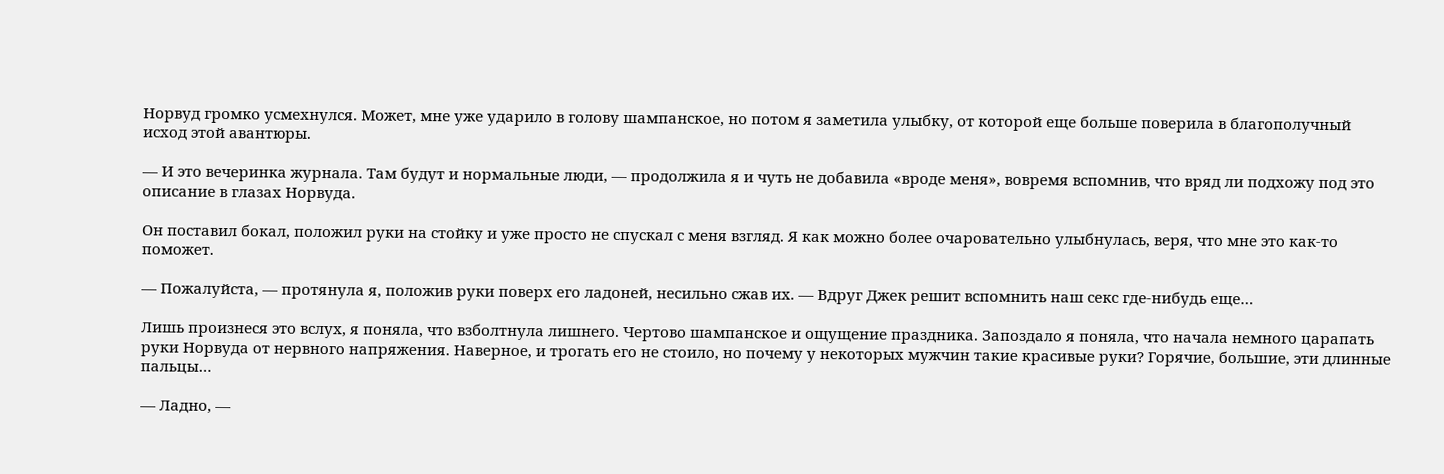Норвуд громко усмехнулся. Может, мне уже ударило в голову шампанское, но потом я заметила улыбку, от которой еще больше поверила в благополучный исход этой авантюры.

— И это вечеринка журнала. Там будут и нормальные люди, — продолжила я и чуть не добавила «вроде меня», вовремя вспомнив, что вряд ли подхожу под это описание в глазах Норвуда.

Он поставил бокал, положил руки на стойку и уже просто не спускал с меня взгляд. Я как можно более очаровательно улыбнулась, веря, что мне это как-то поможет.

— Пожалуйста, — протянула я, положив руки поверх его ладоней, несильно сжав их. — Вдруг Джек решит вспомнить наш секс где-нибудь еще…

Лишь произнеся это вслух, я поняла, что взболтнула лишнего. Чертово шампанское и ощущение праздника. Запоздало я поняла, что начала немного царапать руки Норвуда от нервного напряжения. Наверное, и трогать его не стоило, но почему у некоторых мужчин такие красивые руки? Горячие, большие, эти длинные пальцы…

— Ладно, —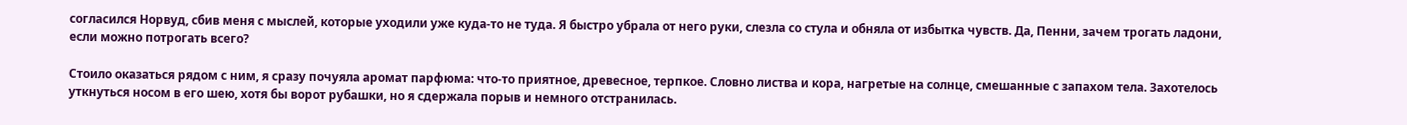согласился Норвуд, сбив меня с мыслей, которые уходили уже куда-то не туда. Я быстро убрала от него руки, слезла со стула и обняла от избытка чувств. Да, Пенни, зачем трогать ладони, если можно потрогать всего?

Стоило оказаться рядом с ним, я сразу почуяла аромат парфюма: что-то приятное, древесное, терпкое. Словно листва и кора, нагретые на солнце, смешанные с запахом тела. Захотелось уткнуться носом в его шею, хотя бы ворот рубашки, но я сдержала порыв и немного отстранилась.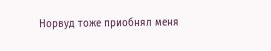Норвуд тоже приобнял меня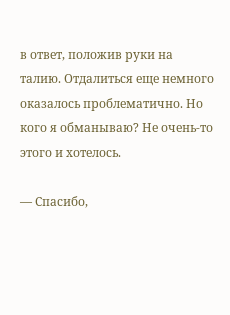в ответ, положив руки на талию. Отдалиться еще немного оказалось проблематично. Но кого я обманываю? Не очень-то этого и хотелось.

— Спасибо,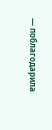— поблагодарила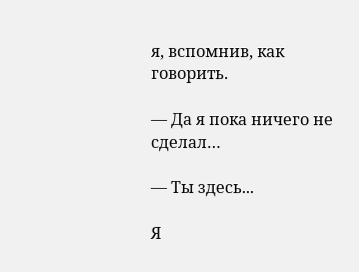я, вспомнив, как говорить.

— Да я пока ничего не сделал…

— Ты здесь...

Я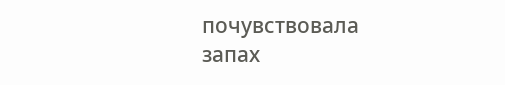почувствовала запах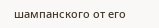шампанского от его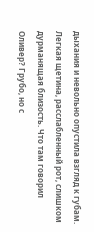дыхания и невольно опустила взгляд к губам. Легкая щетина, расслабленный рот, слишком дурманящая близость. Что там говорил Оливер? Грубо, но с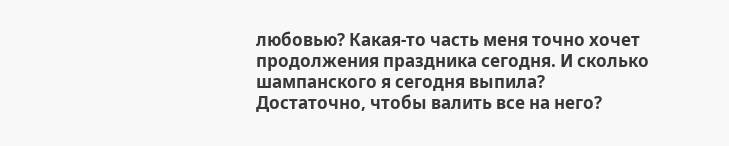любовью? Какая-то часть меня точно хочет продолжения праздника сегодня. И сколько шампанского я сегодня выпила? Достаточно, чтобы валить все на него?